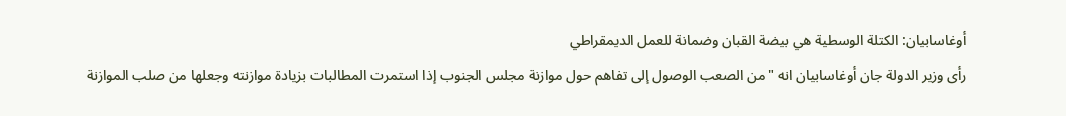أوغاسابيان: الكتلة الوسطية هي بيضة القبان وضمانة للعمل الديمقراطي
رأى وزير الدولة جان أوغاسابيان انه "من الصعب الوصول إلى تفاهم حول موازنة مجلس الجنوب إذا استمرت المطالبات بزيادة موازنته وجعلها من صلب الموازنة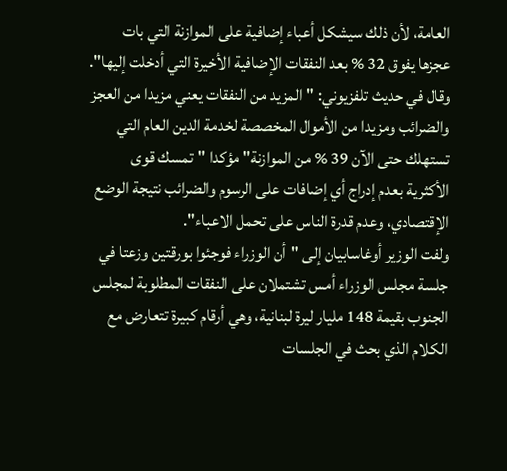العامة، لأن ذلك سيشكل أعباء إضافية على الموازنة التي بات عجزها يفوق 32 % بعد النفقات الإضافية الأخيرة التي أدخلت إليها".
وقال في حديث تلفزيوني: "المزيد من النفقات يعني مزيدا من العجز والضرائب ومزيدا من الأموال المخصصة لخدمة الدين العام التي تستهلك حتى الآن 39 % من الموازنة" مؤكدا "تمسك قوى الأكثرية بعدم إدراج أي إضافات على الرسوم والضرائب نتيجة الوضع الإقتصادي، وعدم قدرة الناس على تحمل الاعباء".
ولفت الوزير أوغاسابيان إلى "أن الوزراء فوجئوا بورقتين وزعتا في جلسة مجلس الوزراء أمس تشتملان على النفقات المطلوبة لمجلس الجنوب بقيمة 148 مليار ليرة لبنانية، وهي أرقام كبيرة تتعارض مع الكلام الذي بحث في الجلسات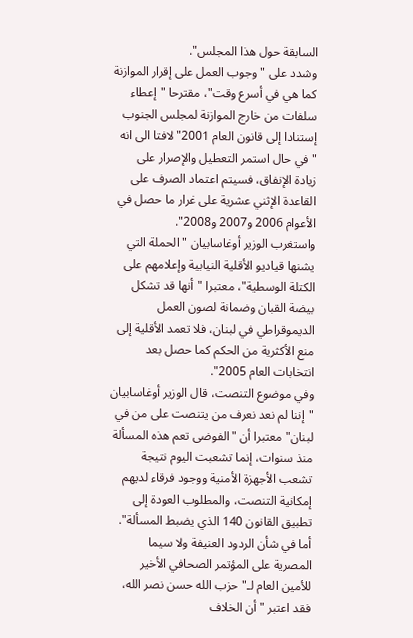السابقة حول هذا المجلس".
وشدد على "وجوب العمل على إقرار الموازنة كما هي في أسرع وقت"، مقترحا "إعطاء سلفات من خارج الموازنة لمجلس الجنوب إستنادا إلى قانون العام 2001" لافتا الى انه "في حال استمر التعطيل والإصرار على زيادة الإنفاق، فسيتم اعتماد الصرف على القاعدة الإثني عشرية على غرار ما حصل في الأعوام 2006 و2007 و2008".
واستغرب الوزير أوغاسابيان "الحملة التي يشنها قياديو الأقلية النيابية وإعلامهم على الكتلة الوسطية"، معتبرا "أنها قد تشكل بيضة القبان وضمانة لصون العمل الديموقراطي في لبنان، فلا تعمد الأقلية إلى منع الأكثرية من الحكم كما حصل بعد انتخابات العام 2005".
وفي موضوع التنصت، قال الوزير أوغاسابيان "إننا لم نعد نعرف من يتنصت على من في لبنان" معتبرا أن "الفوضى تعم هذه المسألة منذ سنوات، إنما تشعبت اليوم نتيجة تشعب الأجهزة الأمنية ووجود فرقاء لديهم إمكانية التنصت، والمطلوب العودة إلى تطبيق القانون 140 الذي يضبط المسألة".
أما في شأن الردود العنيفة ولا سيما المصرية على المؤتمر الصحافي الأخير للأمين العام لـ"حزب الله حسن نصر الله، فقد اعتبر "أن الخلاف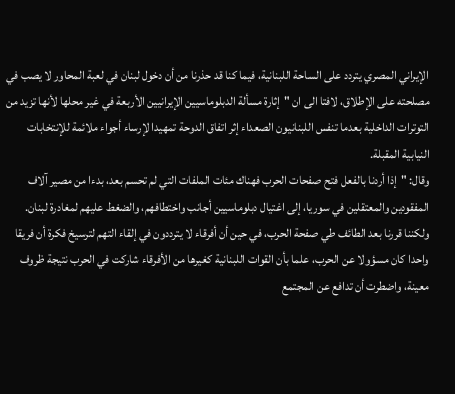الإيراني المصري يتردد على الساحة اللبنانية، فيما كنا قد حذرنا من أن دخول لبنان في لعبة المحاور لا يصب في مصلحته على الإطلاق، لافتا الى ان "إثارة مسألة الدبلوماسيين الإيرانيين الأربعة في غير محلها لأنها تزيد من التوترات الداخلية بعدما تنفس اللبنانيون الصعداء إثر اتفاق الدوحة تمهيدا لإرساء أجواء ملائمة للإنتخابات النيابية المقبلة.
وقال: "إذا أردنا بالفعل فتح صفحات الحرب فهناك مئات الملفات التي لم تحسم بعد، بدءا من مصير آلاف المفقودين والمعتقلين في سوريا، إلى اغتيال دبلوماسيين أجانب واختطافهم، والضغط عليهم لمغادرة لبنان. ولكننا قررنا بعد الطائف طي صفحة الحرب، في حين أن أفرقاء لا يترددون في إلقاء التهم لترسيخ فكرة أن فريقا واحدا كان مسؤولا عن الحرب، علما بأن القوات اللبنانية كغيرها من الأفرقاء شاركت في الحرب نتيجة ظروف معينة، واضطرت أن تدافع عن المجتمع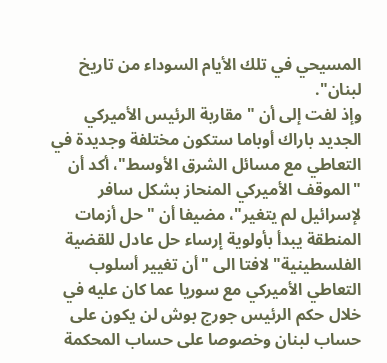المسيحي في تلك الأيام السوداء من تاريخ لبنان".
وإذ لفت إلى أن "مقاربة الرئيس الأميركي الجديد باراك أوباما ستكون مختلفة وجديدة في التعاطي مع مسائل الشرق الأوسط"، أكد أن "الموقف الأميركي المنحاز بشكل سافر لإسرائيل لم يتغير"، مضيفا أن "حل أزمات المنطقة يبدأ بأولوية إرساء حل عادل للقضية الفلسطينية" لافتا الى "أن تغيير أسلوب التعاطي الأميركي مع سوريا عما كان عليه في خلال حكم الرئيس جورج بوش لن يكون على حساب لبنان وخصوصا على حساب المحكمة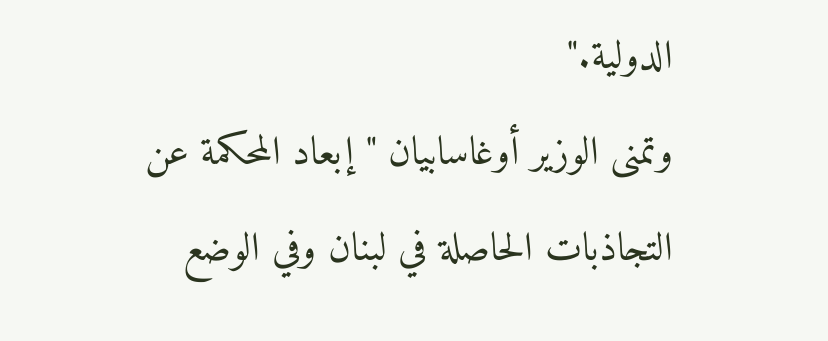الدولية."
وتمنى الوزير أوغاسابيان "إبعاد المحكمة عن التجاذبات الحاصلة في لبنان وفي الوضع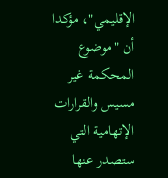الإقليمي"، مؤكدا أن "موضوع المحكمة غير مسيس والقرارات الإتهامية التي ستصدر عنها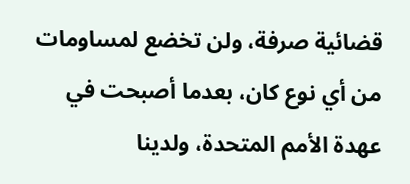قضائية صرفة، ولن تخضع لمساومات من أي نوع كان، بعدما أصبحت في عهدة الأمم المتحدة، ولدينا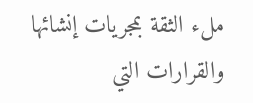ملء الثقة بمجريات إنشائها والقرارات التي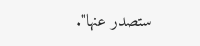ستصدر عنها".